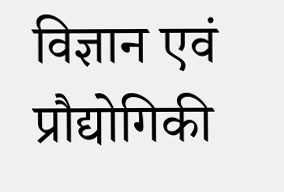विज्ञान एवं प्रौद्योगिकी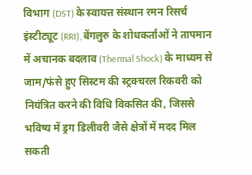विभाग (DST) के स्वायत्त संस्थान रमन रिसर्च इंस्टीट्यूट (RRI), बेंगलुरु के शोधकर्ताओं ने तापमान में अचानक बदलाव (Thermal Shock) के माध्यम से जाम/फंसे हुए सिस्टम की स्ट्रक्चरल रिकवरी को नियंत्रित करने की विधि विकसित की, जिससे भविष्य में ड्रग डिलीवरी जैसे क्षेत्रों में मदद मिल सकती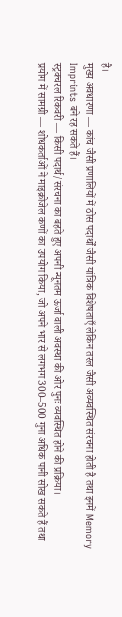है।
मुख्य अवधारणा — कांच जैसी प्रणालियों में ठोस पदार्थों जैसी यांत्रिक विशेषताएँ लेकिन तरल जैसी अव्यवस्थित संरचना होती है तथा इनमें Memory Imprints बने रह सकते हैं।
स्ट्रक्चरल रिकवरी — किसी पदार्थ/संरचना का बहते हुए अपनी न्यूनतम ऊर्जा वाली अवस्था की ओर पुनः व्यवस्थित होने की प्रक्रिया।
प्रयोग में सामग्री — शोधकर्ताओं ने माइक्रोजेल कणों का उपयोग किया, जो अपने भार से लगभग 300–500 गुना अधिक पानी सोख सकते हैं तथा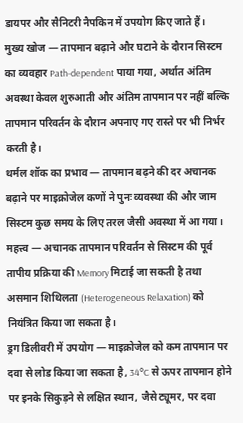डायपर और सैनिटरी नैपकिन में उपयोग किए जाते हैं।
मुख्य खोज — तापमान बढ़ाने और घटाने के दौरान सिस्टम का व्यवहार Path-dependent पाया गया, अर्थात अंतिम अवस्था केवल शुरुआती और अंतिम तापमान पर नहीं बल्कि तापमान परिवर्तन के दौरान अपनाए गए रास्ते पर भी निर्भर करती है।
थर्मल शॉक का प्रभाव — तापमान बढ़ने की दर अचानक बढ़ाने पर माइक्रोजेल कणों ने पुनः व्यवस्था की और जाम सिस्टम कुछ समय के लिए तरल जैसी अवस्था में आ गया।
महत्त्व — अचानक तापमान परिवर्तन से सिस्टम की पूर्व तापीय प्रक्रिया की Memory मिटाई जा सकती है तथा असमान शिथिलता (Heterogeneous Relaxation) को नियंत्रित किया जा सकता है।
ड्रग डिलीवरी में उपयोग — माइक्रोजेल को कम तापमान पर दवा से लोड किया जा सकता है, 34°C से ऊपर तापमान होने पर इनके सिकुड़ने से लक्षित स्थान, जैसे ट्यूमर, पर दवा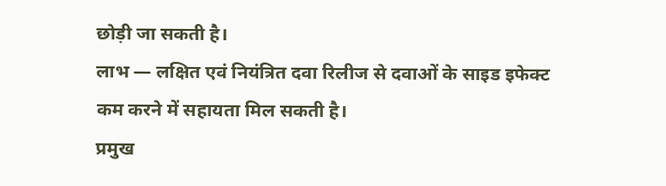छोड़ी जा सकती है।
लाभ — लक्षित एवं नियंत्रित दवा रिलीज से दवाओं के साइड इफेक्ट कम करने में सहायता मिल सकती है।
प्रमुख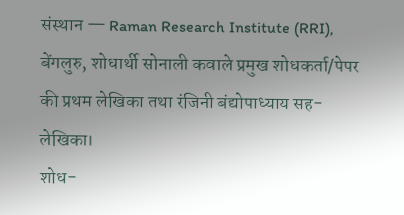संस्थान — Raman Research Institute (RRI), बेंगलुरु, शोधार्थी सोनाली कवाले प्रमुख शोधकर्ता/पेपर की प्रथम लेखिका तथा रंजिनी बंद्योपाध्याय सह-लेखिका।
शोध-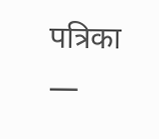पत्रिका —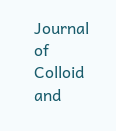Journal of Colloid and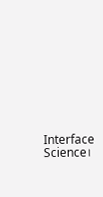Interface Science।